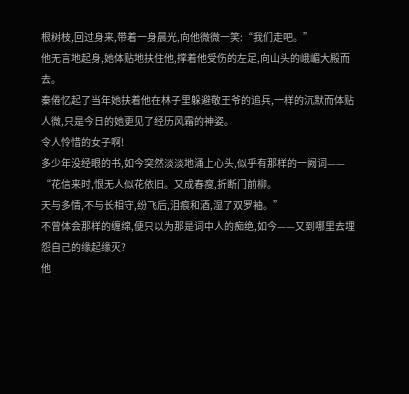根树枝,回过身来,带着一身晨光,向他微微一笑:“我们走吧。”
他无言地起身,她体贴地扶住他,撑着他受伤的左足,向山头的峨嵋大殿而去。
秦倦忆起了当年她扶着他在林子里躲避敬王爷的追兵,一样的沉默而体贴人微,只是今日的她更见了经历风霜的神姿。
令人怜惜的女子啊!
多少年没经眼的书,如今突然淡淡地涌上心头,似乎有那样的一阙词——
“花信来时,恨无人似花依旧。又成春瘦,折断门前柳。
天与多情,不与长相守,纷飞后,泪痕和酒,湿了双罗袖。”
不曾体会那样的缠绵,便只以为那是词中人的痴绝,如今——又到哪里去埋怨自己的缘起缘灭?
他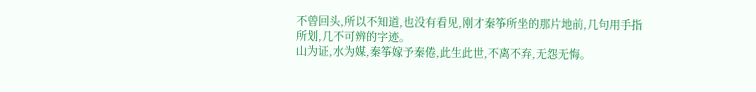不曾回头,所以不知道,也没有看见,刚才秦筝所坐的那片地前,几句用手指所划,几不可辨的字迹。
山为证,水为媒,秦筝嫁予秦倦,此生此世,不离不弃,无怨无悔。